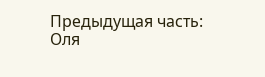Предыдущая часть:
Оля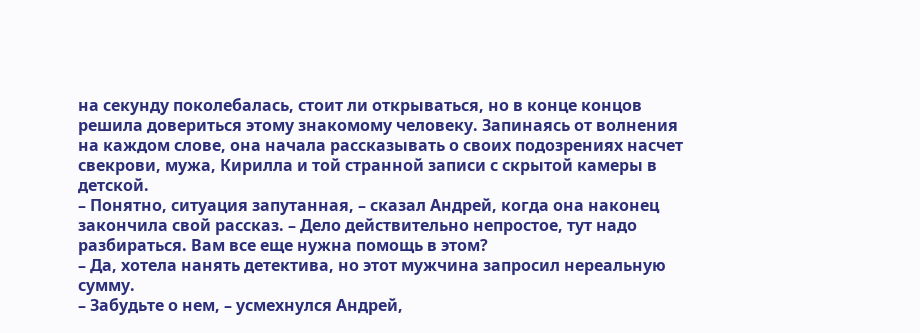на секунду поколебалась, стоит ли открываться, но в конце концов решила довериться этому знакомому человеку. Запинаясь от волнения на каждом слове, она начала рассказывать о своих подозрениях насчет свекрови, мужа, Кирилла и той странной записи с скрытой камеры в детской.
– Понятно, ситуация запутанная, – сказал Андрей, когда она наконец закончила свой рассказ. – Дело действительно непростое, тут надо разбираться. Вам все еще нужна помощь в этом?
– Да, хотела нанять детектива, но этот мужчина запросил нереальную сумму.
– Забудьте о нем, – усмехнулся Андрей,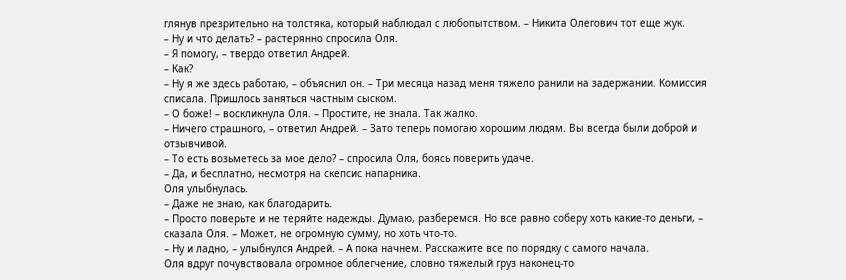глянув презрительно на толстяка, который наблюдал с любопытством. – Никита Олегович тот еще жук.
– Ну и что делать? – растерянно спросила Оля.
– Я помогу, – твердо ответил Андрей.
– Как?
– Ну я же здесь работаю, – объяснил он. – Три месяца назад меня тяжело ранили на задержании. Комиссия списала. Пришлось заняться частным сыском.
– О боже! – воскликнула Оля. – Простите, не знала. Так жалко.
– Ничего страшного, – ответил Андрей. – Зато теперь помогаю хорошим людям. Вы всегда были доброй и отзывчивой.
– То есть возьметесь за мое дело? – спросила Оля, боясь поверить удаче.
– Да, и бесплатно, несмотря на скепсис напарника.
Оля улыбнулась.
– Даже не знаю, как благодарить.
– Просто поверьте и не теряйте надежды. Думаю, разберемся. Но все равно соберу хоть какие-то деньги, – сказала Оля. – Может, не огромную сумму, но хоть что-то.
– Ну и ладно, – улыбнулся Андрей. – А пока начнем. Расскажите все по порядку с самого начала.
Оля вдруг почувствовала огромное облегчение, словно тяжелый груз наконец-то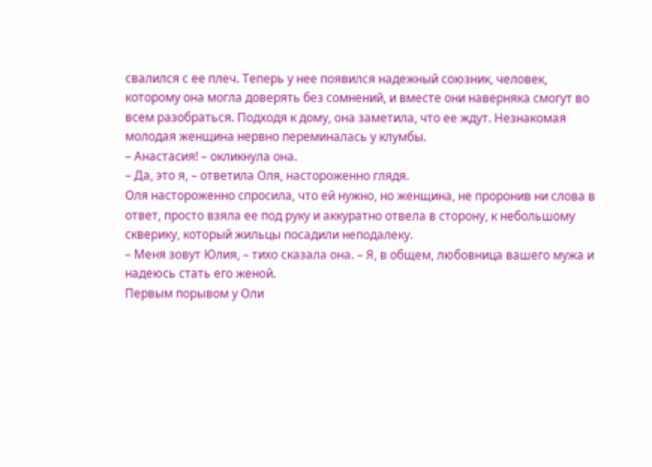свалился с ее плеч. Теперь у нее появился надежный союзник, человек, которому она могла доверять без сомнений, и вместе они наверняка смогут во всем разобраться. Подходя к дому, она заметила, что ее ждут. Незнакомая молодая женщина нервно переминалась у клумбы.
– Анастасия! – окликнула она.
– Да, это я, – ответила Оля, настороженно глядя.
Оля настороженно спросила, что ей нужно, но женщина, не проронив ни слова в ответ, просто взяла ее под руку и аккуратно отвела в сторону, к небольшому скверику, который жильцы посадили неподалеку.
– Меня зовут Юлия, – тихо сказала она. – Я, в общем, любовница вашего мужа и надеюсь стать его женой.
Первым порывом у Оли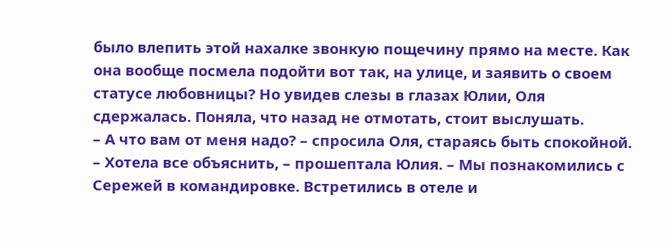было влепить этой нахалке звонкую пощечину прямо на месте. Как она вообще посмела подойти вот так, на улице, и заявить о своем статусе любовницы? Но увидев слезы в глазах Юлии, Оля сдержалась. Поняла, что назад не отмотать, стоит выслушать.
– А что вам от меня надо? – спросила Оля, стараясь быть спокойной.
– Хотела все объяснить, – прошептала Юлия. – Мы познакомились с Сережей в командировке. Встретились в отеле и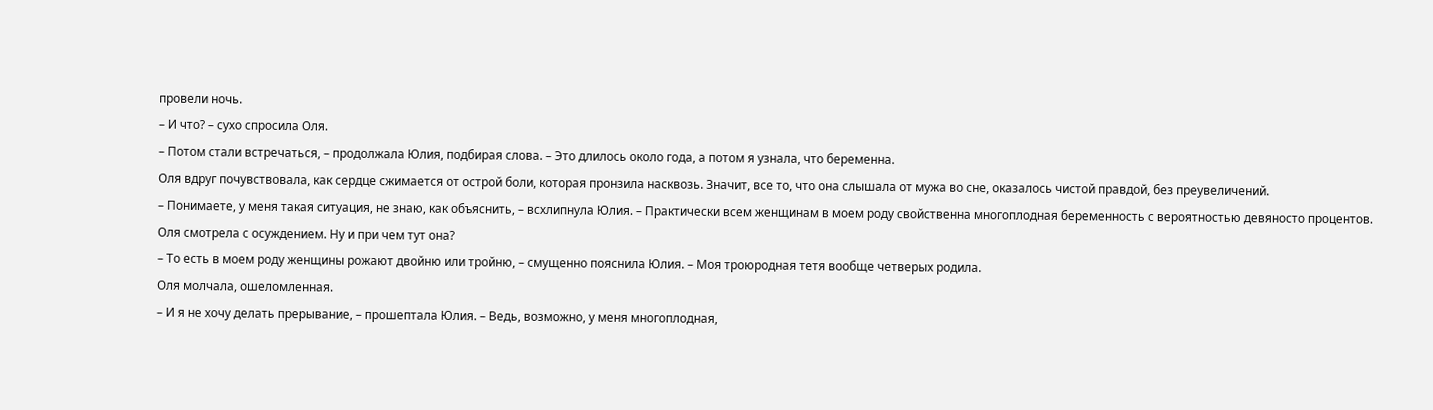провели ночь.
– И что? – сухо спросила Оля.
– Потом стали встречаться, – продолжала Юлия, подбирая слова. – Это длилось около года, а потом я узнала, что беременна.
Оля вдруг почувствовала, как сердце сжимается от острой боли, которая пронзила насквозь. Значит, все то, что она слышала от мужа во сне, оказалось чистой правдой, без преувеличений.
– Понимаете, у меня такая ситуация, не знаю, как объяснить, – всхлипнула Юлия. – Практически всем женщинам в моем роду свойственна многоплодная беременность с вероятностью девяносто процентов.
Оля смотрела с осуждением. Ну и при чем тут она?
– То есть в моем роду женщины рожают двойню или тройню, – смущенно пояснила Юлия. – Моя троюродная тетя вообще четверых родила.
Оля молчала, ошеломленная.
– И я не хочу делать прерывание, – прошептала Юлия. – Ведь, возможно, у меня многоплодная,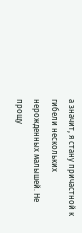а значит, я стану причастной к гибели нескольких нерожденных малышей. Не прощу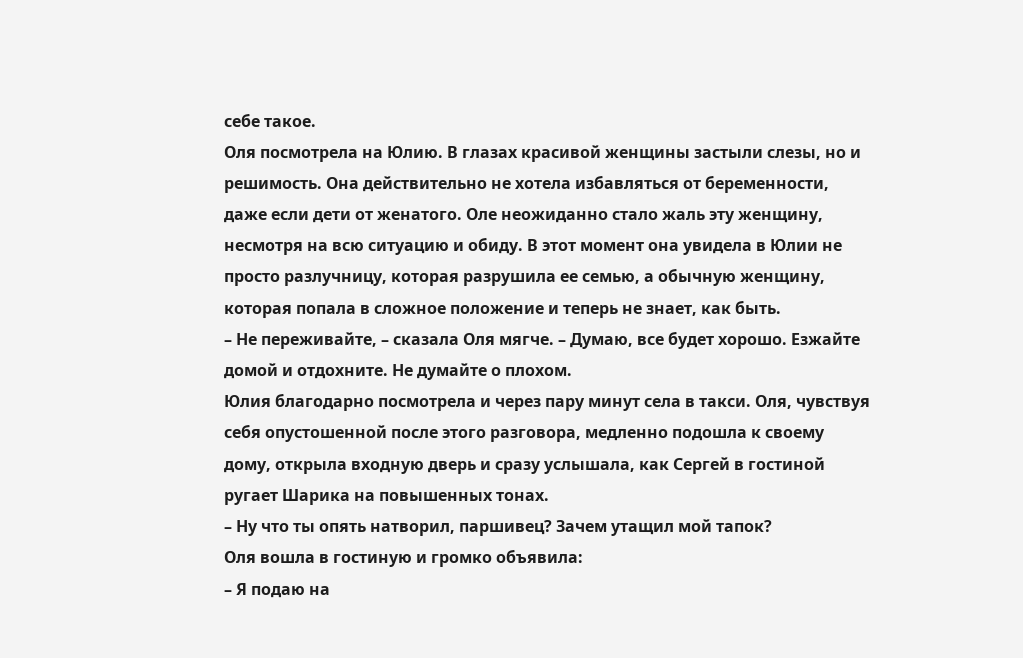себе такое.
Оля посмотрела на Юлию. В глазах красивой женщины застыли слезы, но и решимость. Она действительно не хотела избавляться от беременности, даже если дети от женатого. Оле неожиданно стало жаль эту женщину, несмотря на всю ситуацию и обиду. В этот момент она увидела в Юлии не просто разлучницу, которая разрушила ее семью, а обычную женщину, которая попала в сложное положение и теперь не знает, как быть.
– Не переживайте, – сказала Оля мягче. – Думаю, все будет хорошо. Езжайте домой и отдохните. Не думайте о плохом.
Юлия благодарно посмотрела и через пару минут села в такси. Оля, чувствуя себя опустошенной после этого разговора, медленно подошла к своему дому, открыла входную дверь и сразу услышала, как Сергей в гостиной ругает Шарика на повышенных тонах.
– Ну что ты опять натворил, паршивец? Зачем утащил мой тапок?
Оля вошла в гостиную и громко объявила:
– Я подаю на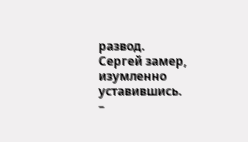развод.
Сергей замер, изумленно уставившись.
–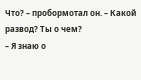Что? – пробормотал он. – Какой развод? Ты о чем?
– Я знаю о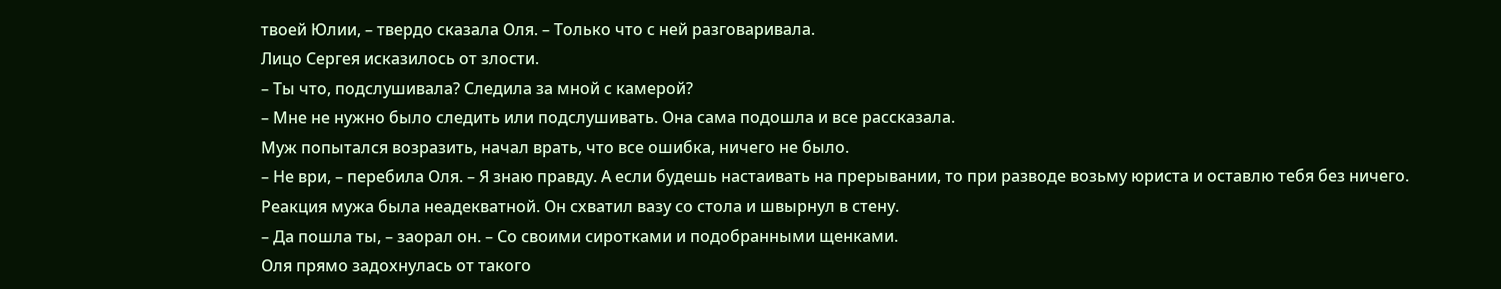твоей Юлии, – твердо сказала Оля. – Только что с ней разговаривала.
Лицо Сергея исказилось от злости.
– Ты что, подслушивала? Следила за мной с камерой?
– Мне не нужно было следить или подслушивать. Она сама подошла и все рассказала.
Муж попытался возразить, начал врать, что все ошибка, ничего не было.
– Не ври, – перебила Оля. – Я знаю правду. А если будешь настаивать на прерывании, то при разводе возьму юриста и оставлю тебя без ничего.
Реакция мужа была неадекватной. Он схватил вазу со стола и швырнул в стену.
– Да пошла ты, – заорал он. – Со своими сиротками и подобранными щенками.
Оля прямо задохнулась от такого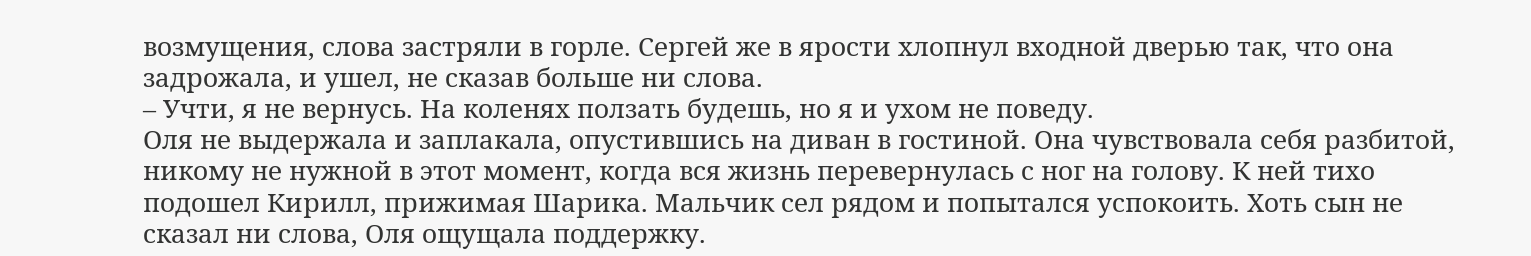возмущения, слова застряли в горле. Сергей же в ярости хлопнул входной дверью так, что она задрожала, и ушел, не сказав больше ни слова.
– Учти, я не вернусь. На коленях ползать будешь, но я и ухом не поведу.
Оля не выдержала и заплакала, опустившись на диван в гостиной. Она чувствовала себя разбитой, никому не нужной в этот момент, когда вся жизнь перевернулась с ног на голову. К ней тихо подошел Кирилл, прижимая Шарика. Мальчик сел рядом и попытался успокоить. Хоть сын не сказал ни слова, Оля ощущала поддержку.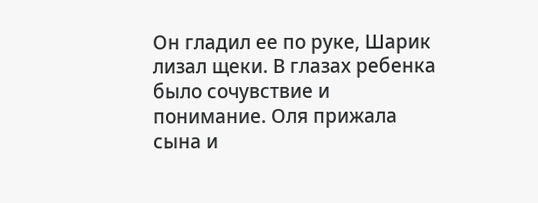Он гладил ее по руке, Шарик лизал щеки. В глазах ребенка было сочувствие и понимание. Оля прижала сына и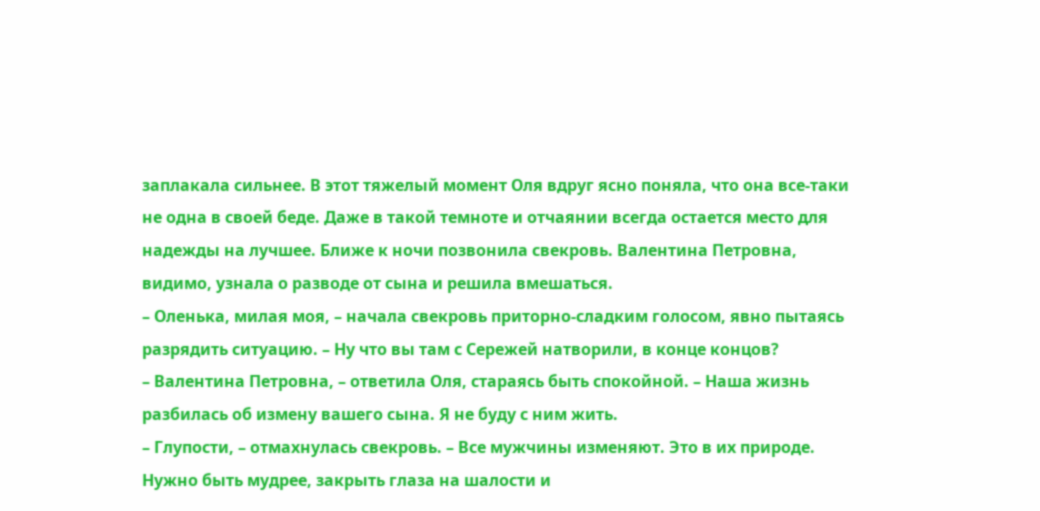заплакала сильнее. В этот тяжелый момент Оля вдруг ясно поняла, что она все-таки не одна в своей беде. Даже в такой темноте и отчаянии всегда остается место для надежды на лучшее. Ближе к ночи позвонила свекровь. Валентина Петровна, видимо, узнала о разводе от сына и решила вмешаться.
– Оленька, милая моя, – начала свекровь приторно-сладким голосом, явно пытаясь разрядить ситуацию. – Ну что вы там с Сережей натворили, в конце концов?
– Валентина Петровна, – ответила Оля, стараясь быть спокойной. – Наша жизнь разбилась об измену вашего сына. Я не буду с ним жить.
– Глупости, – отмахнулась свекровь. – Все мужчины изменяют. Это в их природе. Нужно быть мудрее, закрыть глаза на шалости и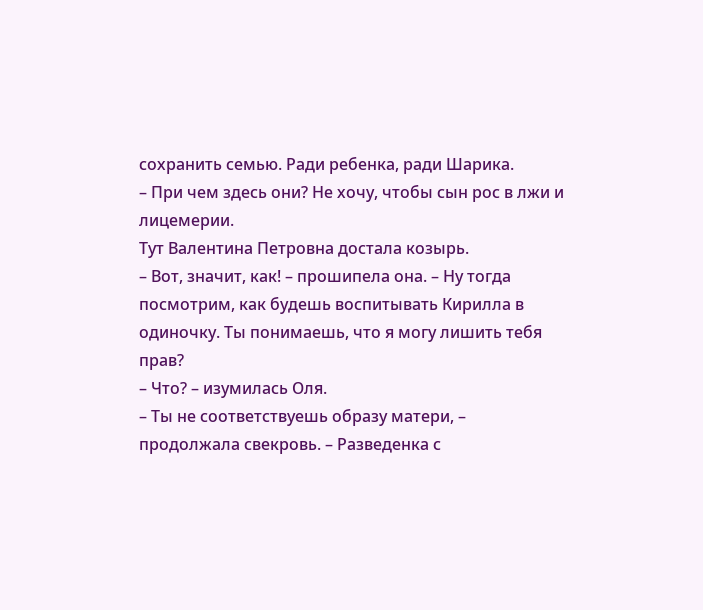сохранить семью. Ради ребенка, ради Шарика.
– При чем здесь они? Не хочу, чтобы сын рос в лжи и лицемерии.
Тут Валентина Петровна достала козырь.
– Вот, значит, как! – прошипела она. – Ну тогда посмотрим, как будешь воспитывать Кирилла в одиночку. Ты понимаешь, что я могу лишить тебя прав?
– Что? – изумилась Оля.
– Ты не соответствуешь образу матери, – продолжала свекровь. – Разведенка с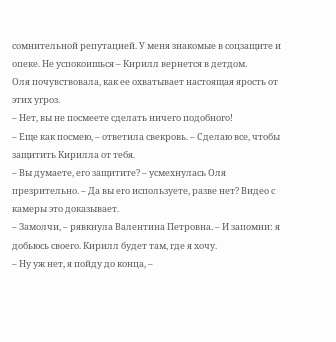сомнительной репутацией. У меня знакомые в соцзащите и опеке. Не успокоишься – Кирилл вернется в детдом.
Оля почувствовала, как ее охватывает настоящая ярость от этих угроз.
– Нет, вы не посмеете сделать ничего подобного!
– Еще как посмею, – ответила свекровь. – Сделаю все, чтобы защитить Кирилла от тебя.
– Вы думаете, его защитите? – усмехнулась Оля презрительно. – Да вы его используете, разве нет? Видео с камеры это доказывает.
– Замолчи, – рявкнула Валентина Петровна. – И запомни: я добьюсь своего. Кирилл будет там, где я хочу.
– Ну уж нет, я пойду до конца, –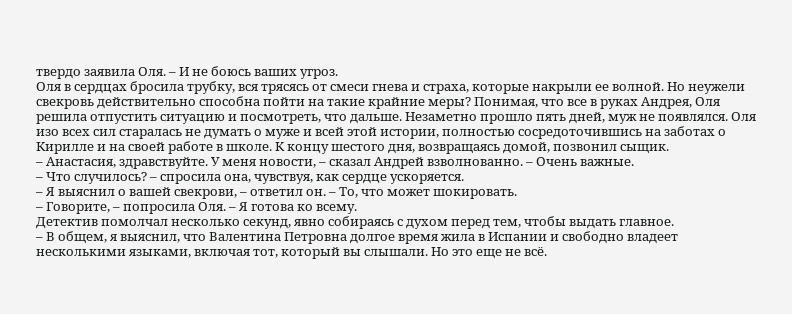твердо заявила Оля. – И не боюсь ваших угроз.
Оля в сердцах бросила трубку, вся трясясь от смеси гнева и страха, которые накрыли ее волной. Но неужели свекровь действительно способна пойти на такие крайние меры? Понимая, что все в руках Андрея, Оля решила отпустить ситуацию и посмотреть, что дальше. Незаметно прошло пять дней, муж не появлялся. Оля изо всех сил старалась не думать о муже и всей этой истории, полностью сосредоточившись на заботах о Кирилле и на своей работе в школе. К концу шестого дня, возвращаясь домой, позвонил сыщик.
– Анастасия, здравствуйте. У меня новости, – сказал Андрей взволнованно. – Очень важные.
– Что случилось? – спросила она, чувствуя, как сердце ускоряется.
– Я выяснил о вашей свекрови, – ответил он. – То, что может шокировать.
– Говорите, – попросила Оля. – Я готова ко всему.
Детектив помолчал несколько секунд, явно собираясь с духом перед тем, чтобы выдать главное.
– В общем, я выяснил, что Валентина Петровна долгое время жила в Испании и свободно владеет несколькими языками, включая тот, который вы слышали. Но это еще не всё.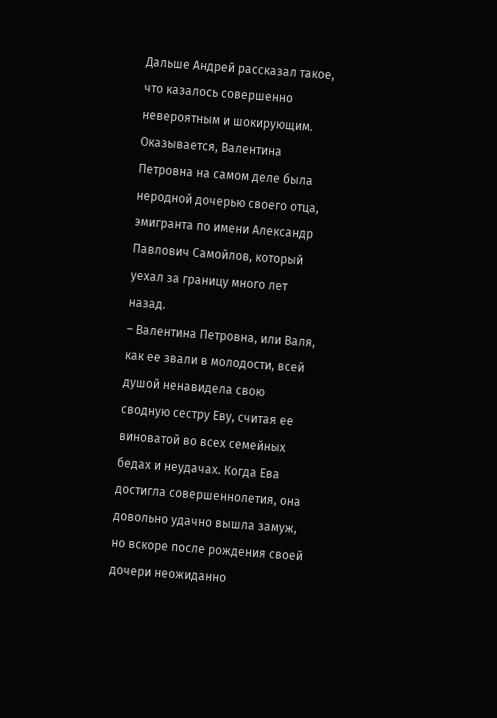Дальше Андрей рассказал такое, что казалось совершенно невероятным и шокирующим. Оказывается, Валентина Петровна на самом деле была неродной дочерью своего отца, эмигранта по имени Александр Павлович Самойлов, который уехал за границу много лет назад.
– Валентина Петровна, или Валя, как ее звали в молодости, всей душой ненавидела свою сводную сестру Еву, считая ее виноватой во всех семейных бедах и неудачах. Когда Ева достигла совершеннолетия, она довольно удачно вышла замуж, но вскоре после рождения своей дочери неожиданно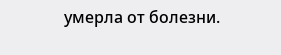умерла от болезни.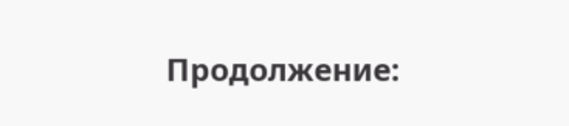Продолжение: